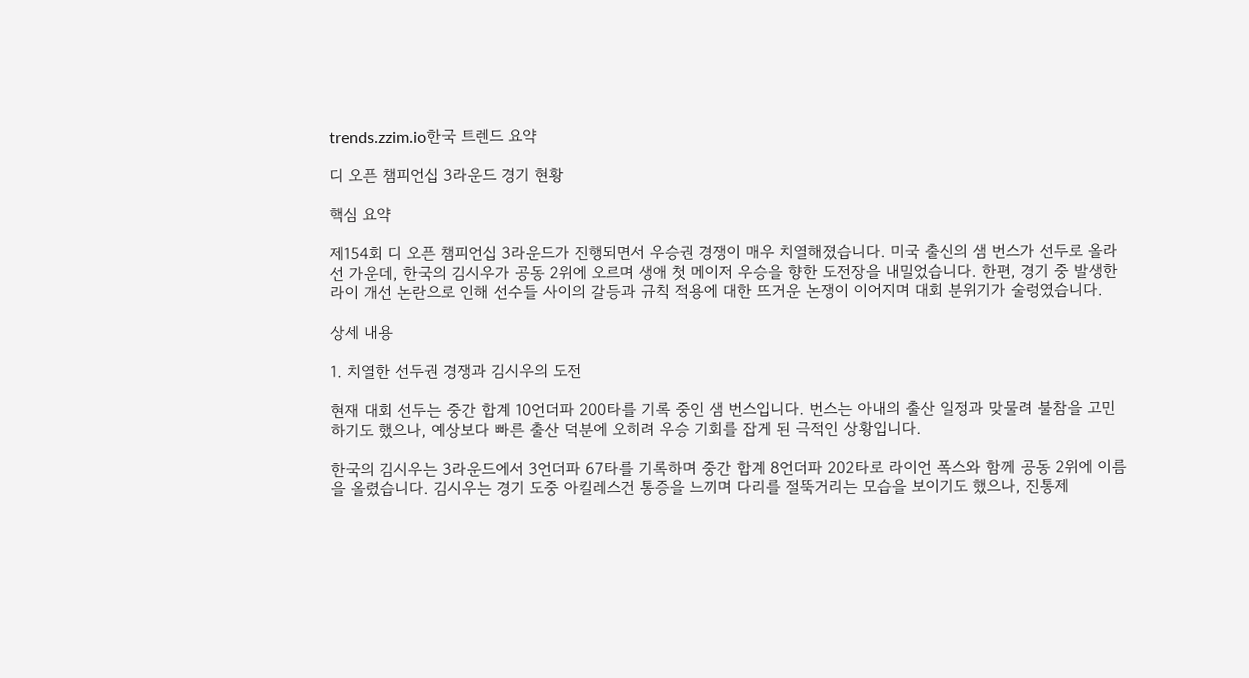trends.zzim.io한국 트렌드 요약

디 오픈 챔피언십 3라운드 경기 현황

핵심 요약

제154회 디 오픈 챔피언십 3라운드가 진행되면서 우승권 경쟁이 매우 치열해졌습니다. 미국 출신의 샘 번스가 선두로 올라선 가운데, 한국의 김시우가 공동 2위에 오르며 생애 첫 메이저 우승을 향한 도전장을 내밀었습니다. 한편, 경기 중 발생한 라이 개선 논란으로 인해 선수들 사이의 갈등과 규칙 적용에 대한 뜨거운 논쟁이 이어지며 대회 분위기가 술렁였습니다.

상세 내용

1. 치열한 선두권 경쟁과 김시우의 도전

현재 대회 선두는 중간 합계 10언더파 200타를 기록 중인 샘 번스입니다. 번스는 아내의 출산 일정과 맞물려 불참을 고민하기도 했으나, 예상보다 빠른 출산 덕분에 오히려 우승 기회를 잡게 된 극적인 상황입니다.

한국의 김시우는 3라운드에서 3언더파 67타를 기록하며 중간 합계 8언더파 202타로 라이언 폭스와 함께 공동 2위에 이름을 올렸습니다. 김시우는 경기 도중 아킬레스건 통증을 느끼며 다리를 절뚝거리는 모습을 보이기도 했으나, 진통제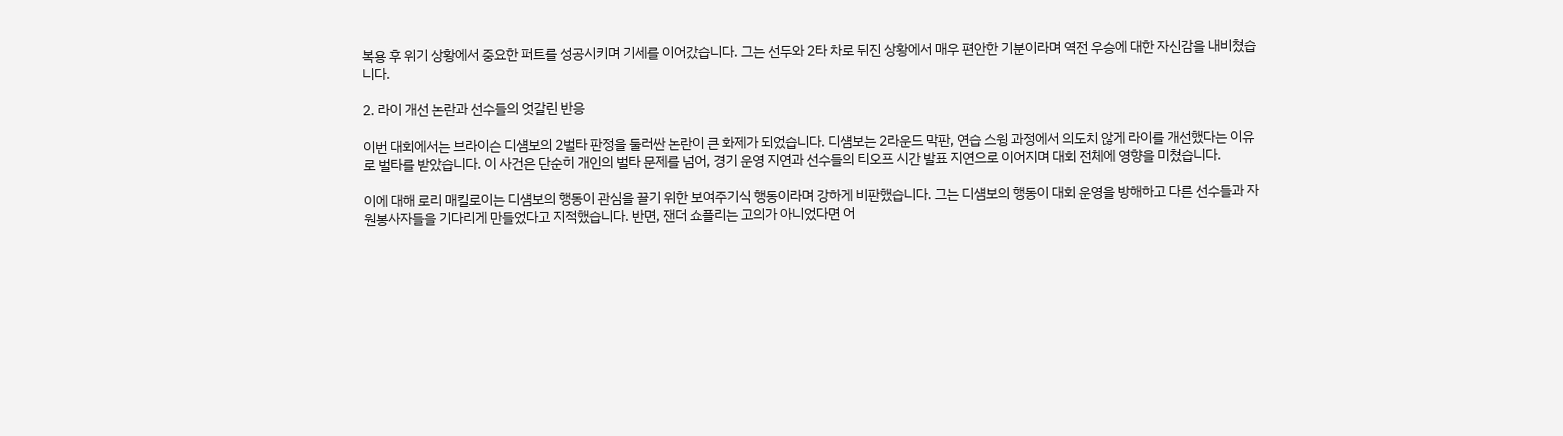복용 후 위기 상황에서 중요한 퍼트를 성공시키며 기세를 이어갔습니다. 그는 선두와 2타 차로 뒤진 상황에서 매우 편안한 기분이라며 역전 우승에 대한 자신감을 내비쳤습니다.

2. 라이 개선 논란과 선수들의 엇갈린 반응

이번 대회에서는 브라이슨 디섐보의 2벌타 판정을 둘러싼 논란이 큰 화제가 되었습니다. 디섐보는 2라운드 막판, 연습 스윙 과정에서 의도치 않게 라이를 개선했다는 이유로 벌타를 받았습니다. 이 사건은 단순히 개인의 벌타 문제를 넘어, 경기 운영 지연과 선수들의 티오프 시간 발표 지연으로 이어지며 대회 전체에 영향을 미쳤습니다.

이에 대해 로리 매킬로이는 디섐보의 행동이 관심을 끌기 위한 보여주기식 행동이라며 강하게 비판했습니다. 그는 디섐보의 행동이 대회 운영을 방해하고 다른 선수들과 자원봉사자들을 기다리게 만들었다고 지적했습니다. 반면, 잰더 쇼플리는 고의가 아니었다면 어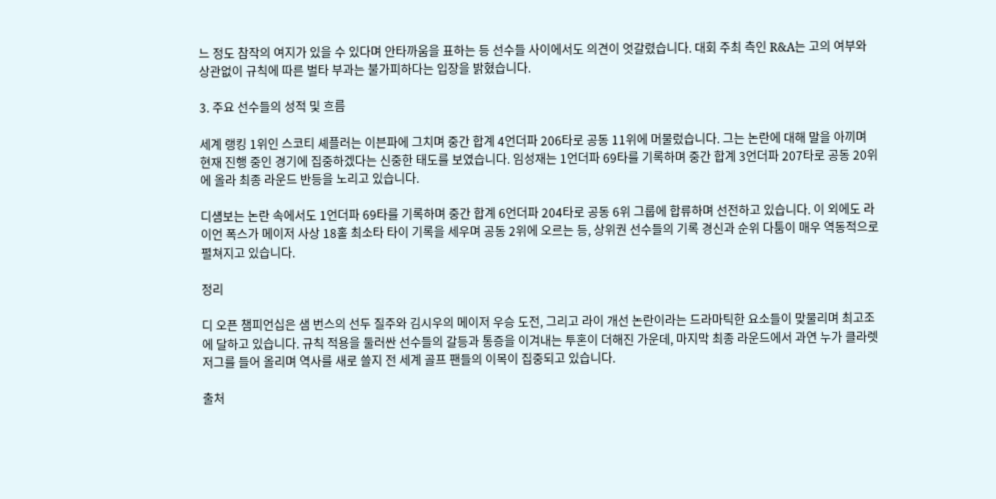느 정도 참작의 여지가 있을 수 있다며 안타까움을 표하는 등 선수들 사이에서도 의견이 엇갈렸습니다. 대회 주최 측인 R&A는 고의 여부와 상관없이 규칙에 따른 벌타 부과는 불가피하다는 입장을 밝혔습니다.

3. 주요 선수들의 성적 및 흐름

세계 랭킹 1위인 스코티 셰플러는 이븐파에 그치며 중간 합계 4언더파 206타로 공동 11위에 머물렀습니다. 그는 논란에 대해 말을 아끼며 현재 진행 중인 경기에 집중하겠다는 신중한 태도를 보였습니다. 임성재는 1언더파 69타를 기록하며 중간 합계 3언더파 207타로 공동 20위에 올라 최종 라운드 반등을 노리고 있습니다.

디섐보는 논란 속에서도 1언더파 69타를 기록하며 중간 합계 6언더파 204타로 공동 6위 그룹에 합류하며 선전하고 있습니다. 이 외에도 라이언 폭스가 메이저 사상 18홀 최소타 타이 기록을 세우며 공동 2위에 오르는 등, 상위권 선수들의 기록 경신과 순위 다툼이 매우 역동적으로 펼쳐지고 있습니다.

정리

디 오픈 챔피언십은 샘 번스의 선두 질주와 김시우의 메이저 우승 도전, 그리고 라이 개선 논란이라는 드라마틱한 요소들이 맞물리며 최고조에 달하고 있습니다. 규칙 적용을 둘러싼 선수들의 갈등과 통증을 이겨내는 투혼이 더해진 가운데, 마지막 최종 라운드에서 과연 누가 클라렛 저그를 들어 올리며 역사를 새로 쓸지 전 세계 골프 팬들의 이목이 집중되고 있습니다.

출처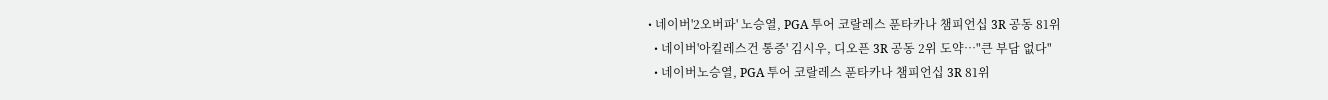• 네이버'2오버파' 노승열, PGA 투어 코랄레스 푼타카나 챔피언십 3R 공동 81위
  • 네이버'아킬레스건 통증' 김시우, 디오픈 3R 공동 2위 도약…"큰 부담 없다"
  • 네이버노승열, PGA 투어 코랄레스 푼타카나 챔피언십 3R 81위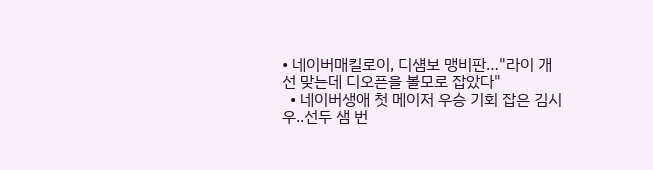• 네이버매킬로이, 디섐보 맹비판…"라이 개선 맞는데 디오픈을 볼모로 잡았다"
  • 네이버생애 첫 메이저 우승 기회 잡은 김시우..선두 샘 번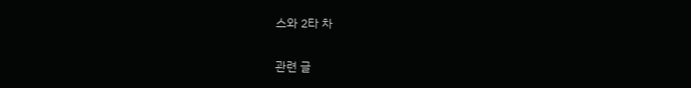스와 2타 차

관련 글